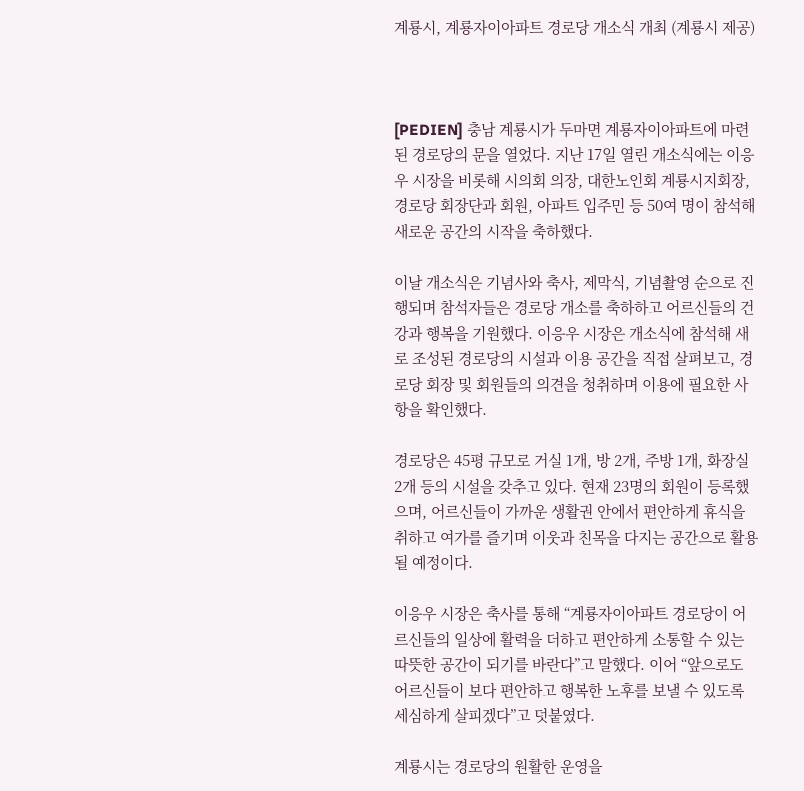계룡시, 계룡자이아파트 경로당 개소식 개최 (계룡시 제공)



[PEDIEN] 충남 계룡시가 두마면 계룡자이아파트에 마련된 경로당의 문을 열었다. 지난 17일 열린 개소식에는 이응우 시장을 비롯해 시의회 의장, 대한노인회 계룡시지회장, 경로당 회장단과 회원, 아파트 입주민 등 50여 명이 참석해 새로운 공간의 시작을 축하했다.

이날 개소식은 기념사와 축사, 제막식, 기념촬영 순으로 진행되며 참석자들은 경로당 개소를 축하하고 어르신들의 건강과 행복을 기원했다. 이응우 시장은 개소식에 참석해 새로 조성된 경로당의 시설과 이용 공간을 직접 살펴보고, 경로당 회장 및 회원들의 의견을 청취하며 이용에 필요한 사항을 확인했다.

경로당은 45평 규모로 거실 1개, 방 2개, 주방 1개, 화장실 2개 등의 시설을 갖추고 있다. 현재 23명의 회원이 등록했으며, 어르신들이 가까운 생활권 안에서 편안하게 휴식을 취하고 여가를 즐기며 이웃과 친목을 다지는 공간으로 활용될 예정이다.

이응우 시장은 축사를 통해 “계룡자이아파트 경로당이 어르신들의 일상에 활력을 더하고 편안하게 소통할 수 있는 따뜻한 공간이 되기를 바란다”고 말했다. 이어 “앞으로도 어르신들이 보다 편안하고 행복한 노후를 보낼 수 있도록 세심하게 살피겠다”고 덧붙였다.

계룡시는 경로당의 원활한 운영을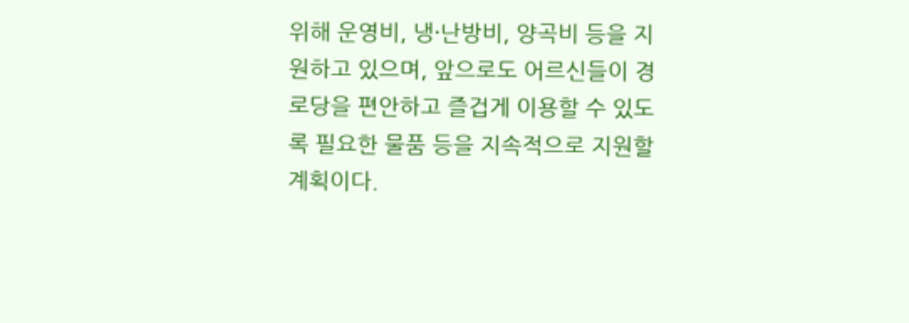위해 운영비, 냉·난방비, 양곡비 등을 지원하고 있으며, 앞으로도 어르신들이 경로당을 편안하고 즐겁게 이용할 수 있도록 필요한 물품 등을 지속적으로 지원할 계획이다.